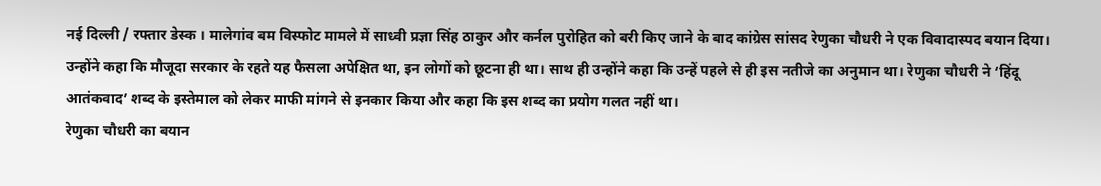नई दिल्ली / रफ्तार डेस्क । मालेगांव बम विस्फोट मामले में साध्वी प्रज्ञा सिंह ठाकुर और कर्नल पुरोहित को बरी किए जाने के बाद कांग्रेस सांसद रेणुका चौधरी ने एक विवादास्पद बयान दिया। उन्होंने कहा कि मौजूदा सरकार के रहते यह फैसला अपेक्षित था, इन लोगों को छूटना ही था। साथ ही उन्होंने कहा कि उन्हें पहले से ही इस नतीजे का अनुमान था। रेणुका चौधरी ने ‘हिंदू आतंकवाद’ शब्द के इस्तेमाल को लेकर माफी मांगने से इनकार किया और कहा कि इस शब्द का प्रयोग गलत नहीं था।
रेणुका चौधरी का बयान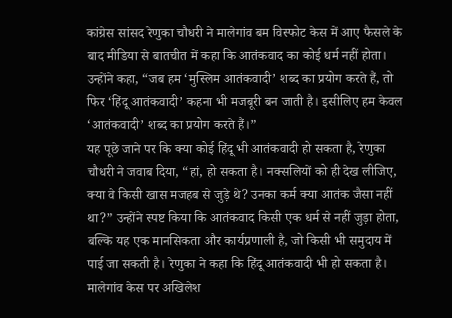कांग्रेस सांसद रेणुका चौधरी ने मालेगांव बम विस्फोट केस में आए फैसले के बाद मीडिया से बातचीत में कहा कि आतंकवाद का कोई धर्म नहीं होता। उन्होंने कहा, “जब हम ‘मुस्लिम आतंकवादी’ शब्द का प्रयोग करते हैं, तो फिर ‘हिंदू आतंकवादी’ कहना भी मजबूरी बन जाती है। इसीलिए हम केवल ‘आतंकवादी’ शब्द का प्रयोग करते हैं।”
यह पूछे जाने पर कि क्या कोई हिंदू भी आतंकवादी हो सकता है, रेणुका चौधरी ने जवाब दिया, “हां, हो सकता है। नक्सलियों को ही देख लीजिए, क्या वे किसी खास मजहब से जुड़े थे? उनका कर्म क्या आतंक जैसा नहीं था?” उन्होंने स्पष्ट किया कि आतंकवाद किसी एक धर्म से नहीं जुड़ा होता, बल्कि यह एक मानसिकता और कार्यप्रणाली है, जो किसी भी समुदाय में पाई जा सकती है। रेणुका ने कहा कि हिंदू आतंकवादी भी हो सकता है।
मालेगांव केस पर अखिलेश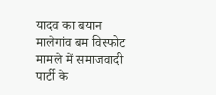यादव का बयान
मालेगांव बम विस्फोट मामले में समाजवादी पार्टी के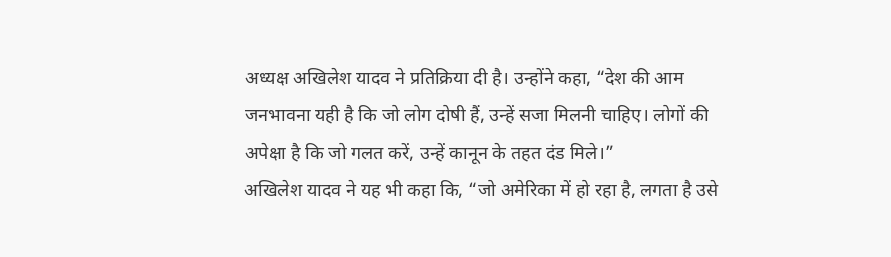अध्यक्ष अखिलेश यादव ने प्रतिक्रिया दी है। उन्होंने कहा, “देश की आम जनभावना यही है कि जो लोग दोषी हैं, उन्हें सजा मिलनी चाहिए। लोगों की अपेक्षा है कि जो गलत करें, उन्हें कानून के तहत दंड मिले।”
अखिलेश यादव ने यह भी कहा कि, “जो अमेरिका में हो रहा है, लगता है उसे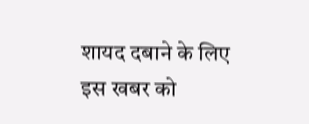शायद दबाने के लिए इस खबर को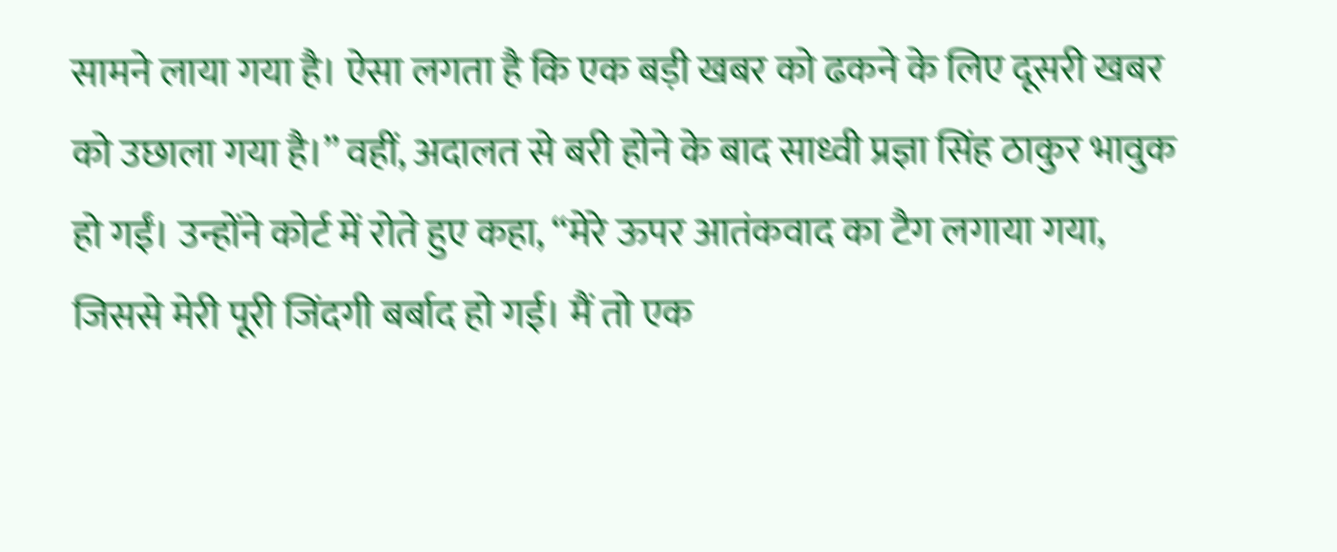सामने लाया गया है। ऐसा लगता है कि एक बड़ी खबर को ढकने के लिए दूसरी खबर को उछाला गया है।” वहीं, अदालत से बरी होने के बाद साध्वी प्रज्ञा सिंह ठाकुर भावुक हो गईं। उन्होंने कोर्ट में रोते हुए कहा, “मेरे ऊपर आतंकवाद का टैग लगाया गया, जिससे मेरी पूरी जिंदगी बर्बाद हो गई। मैं तो एक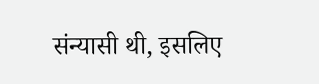संन्यासी थी, इसलिए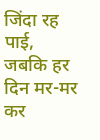जिंदा रह पाई, जबकि हर दिन मर-मर कर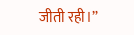जीती रही।”